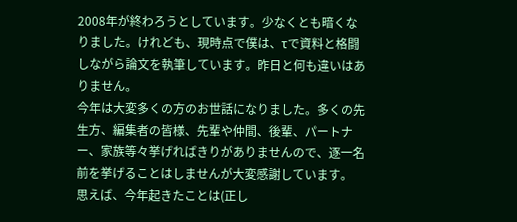2008年が終わろうとしています。少なくとも暗くなりました。けれども、現時点で僕は、τで資料と格闘しながら論文を執筆しています。昨日と何も違いはありません。
今年は大変多くの方のお世話になりました。多くの先生方、編集者の皆様、先輩や仲間、後輩、パートナー、家族等々挙げればきりがありませんので、逐一名前を挙げることはしませんが大変感謝しています。
思えば、今年起きたことは(正し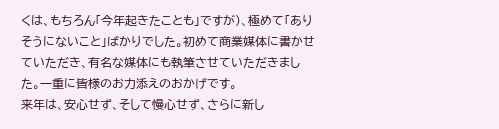くは、もちろん「今年起きたことも」ですが)、極めて「ありそうにないこと」ばかりでした。初めて商業媒体に書かせていただき、有名な媒体にも執筆させていただきました。一重に皆様のお力添えのおかげです。
来年は、安心せず、そして慢心せず、さらに新し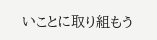いことに取り組もう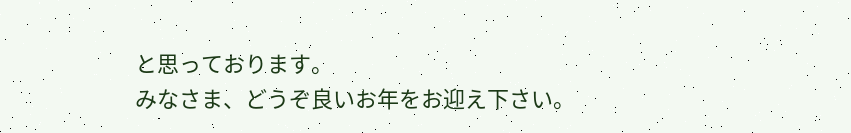と思っております。
みなさま、どうぞ良いお年をお迎え下さい。